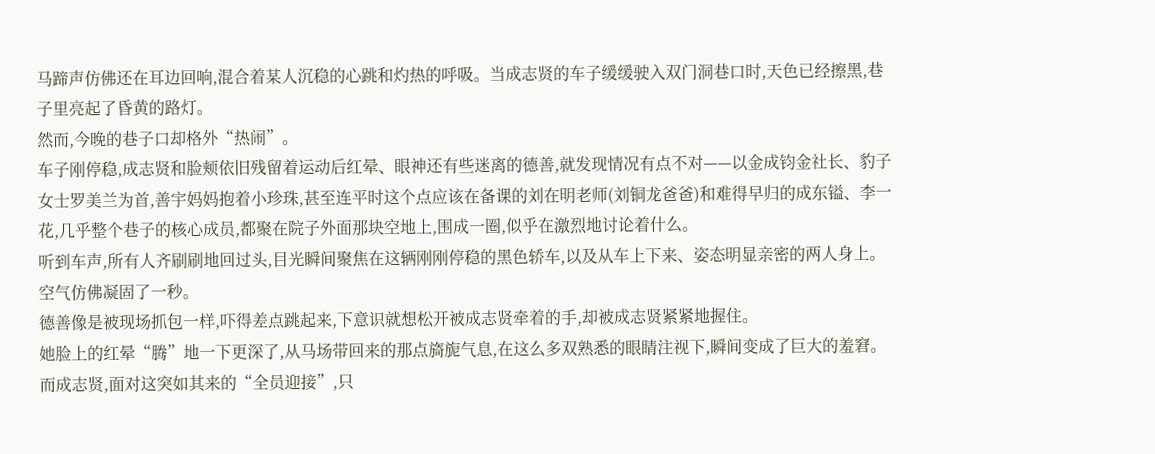马蹄声仿佛还在耳边回响,混合着某人沉稳的心跳和灼热的呼吸。当成志贤的车子缓缓驶入双门洞巷口时,天色已经擦黑,巷子里亮起了昏黄的路灯。
然而,今晚的巷子口却格外“热闹”。
车子刚停稳,成志贤和脸颊依旧残留着运动后红晕、眼神还有些迷离的德善,就发现情况有点不对——以金成钧金社长、豹子女士罗美兰为首,善宇妈妈抱着小珍珠,甚至连平时这个点应该在备课的刘在明老师(刘铜龙爸爸)和难得早归的成东镒、李一花,几乎整个巷子的核心成员,都聚在院子外面那块空地上,围成一圈,似乎在激烈地讨论着什么。
听到车声,所有人齐刷刷地回过头,目光瞬间聚焦在这辆刚刚停稳的黑色轿车,以及从车上下来、姿态明显亲密的两人身上。
空气仿佛凝固了一秒。
德善像是被现场抓包一样,吓得差点跳起来,下意识就想松开被成志贤牵着的手,却被成志贤紧紧地握住。
她脸上的红晕“腾”地一下更深了,从马场带回来的那点旖旎气息,在这么多双熟悉的眼睛注视下,瞬间变成了巨大的羞窘。
而成志贤,面对这突如其来的“全员迎接”,只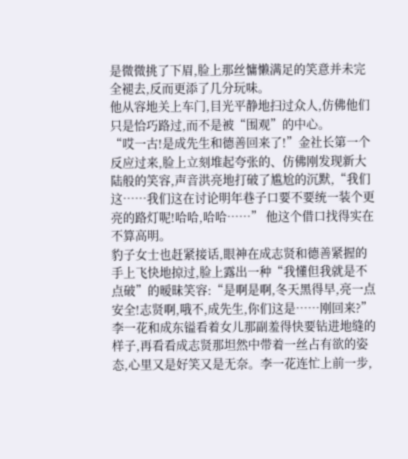是微微挑了下眉,脸上那丝慵懒满足的笑意并未完全褪去,反而更添了几分玩味。
他从容地关上车门,目光平静地扫过众人,仿佛他们只是恰巧路过,而不是被“围观”的中心。
“哎一古!是成先生和德善回来了!”金社长第一个反应过来,脸上立刻堆起夸张的、仿佛刚发现新大陆般的笑容,声音洪亮地打破了尴尬的沉默,“我们这……我们这在讨论明年巷子口要不要统一装个更亮的路灯呢!哈哈,哈哈……” 他这个借口找得实在不算高明。
豹子女士也赶紧接话,眼神在成志贤和德善紧握的手上飞快地掠过,脸上露出一种“我懂但我就是不点破”的暧昧笑容:“是啊是啊,冬天黑得早,亮一点安全!志贤啊,哦不,成先生,你们这是……刚回来?”
李一花和成东镒看着女儿那副羞得快要钻进地缝的样子,再看看成志贤那坦然中带着一丝占有欲的姿态,心里又是好笑又是无奈。李一花连忙上前一步,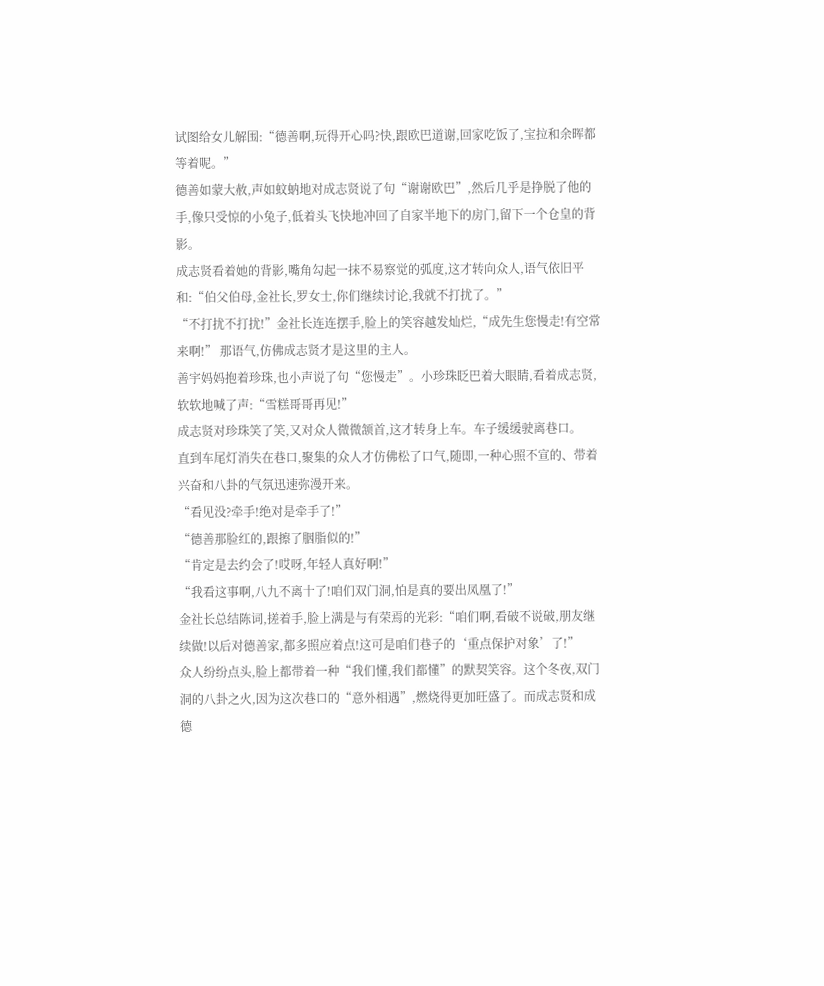试图给女儿解围:“德善啊,玩得开心吗?快,跟欧巴道谢,回家吃饭了,宝拉和余晖都等着呢。”
德善如蒙大赦,声如蚊蚋地对成志贤说了句“谢谢欧巴”,然后几乎是挣脱了他的手,像只受惊的小兔子,低着头飞快地冲回了自家半地下的房门,留下一个仓皇的背影。
成志贤看着她的背影,嘴角勾起一抹不易察觉的弧度,这才转向众人,语气依旧平和:“伯父伯母,金社长,罗女士,你们继续讨论,我就不打扰了。”
“不打扰不打扰!”金社长连连摆手,脸上的笑容越发灿烂,“成先生您慢走!有空常来啊!” 那语气,仿佛成志贤才是这里的主人。
善宇妈妈抱着珍珠,也小声说了句“您慢走”。小珍珠眨巴着大眼睛,看着成志贤,软软地喊了声:“雪糕哥哥再见!”
成志贤对珍珠笑了笑,又对众人微微颔首,这才转身上车。车子缓缓驶离巷口。
直到车尾灯消失在巷口,聚集的众人才仿佛松了口气,随即,一种心照不宣的、带着兴奋和八卦的气氛迅速弥漫开来。
“看见没?牵手!绝对是牵手了!”
“德善那脸红的,跟擦了胭脂似的!”
“肯定是去约会了!哎呀,年轻人真好啊!”
“我看这事啊,八九不离十了!咱们双门洞,怕是真的要出凤凰了!”
金社长总结陈词,搓着手,脸上满是与有荣焉的光彩:“咱们啊,看破不说破,朋友继续做!以后对德善家,都多照应着点!这可是咱们巷子的‘重点保护对象’了!”
众人纷纷点头,脸上都带着一种“我们懂,我们都懂”的默契笑容。这个冬夜,双门洞的八卦之火,因为这次巷口的“意外相遇”,燃烧得更加旺盛了。而成志贤和成德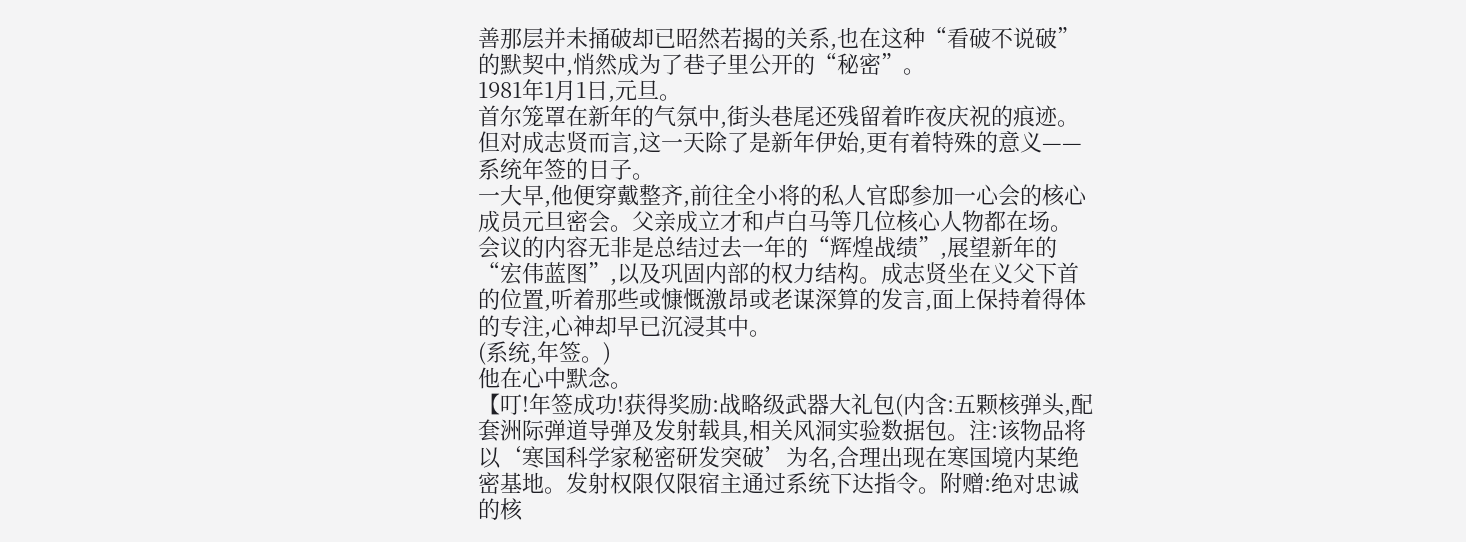善那层并未捅破却已昭然若揭的关系,也在这种“看破不说破”的默契中,悄然成为了巷子里公开的“秘密”。
1981年1月1日,元旦。
首尔笼罩在新年的气氛中,街头巷尾还残留着昨夜庆祝的痕迹。但对成志贤而言,这一天除了是新年伊始,更有着特殊的意义——系统年签的日子。
一大早,他便穿戴整齐,前往全小将的私人官邸参加一心会的核心成员元旦密会。父亲成立才和卢白马等几位核心人物都在场。
会议的内容无非是总结过去一年的“辉煌战绩”,展望新年的“宏伟蓝图”,以及巩固内部的权力结构。成志贤坐在义父下首的位置,听着那些或慷慨激昂或老谋深算的发言,面上保持着得体的专注,心神却早已沉浸其中。
(系统,年签。)
他在心中默念。
【叮!年签成功!获得奖励:战略级武器大礼包(内含:五颗核弹头,配套洲际弹道导弹及发射载具,相关风洞实验数据包。注:该物品将以‘寒国科学家秘密研发突破’为名,合理出现在寒国境内某绝密基地。发射权限仅限宿主通过系统下达指令。附赠:绝对忠诚的核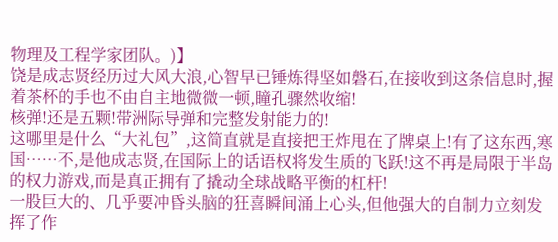物理及工程学家团队。)】
饶是成志贤经历过大风大浪,心智早已锤炼得坚如磐石,在接收到这条信息时,握着茶杯的手也不由自主地微微一顿,瞳孔骤然收缩!
核弹!还是五颗!带洲际导弹和完整发射能力的!
这哪里是什么“大礼包”,这简直就是直接把王炸甩在了牌桌上!有了这东西,寒国……不,是他成志贤,在国际上的话语权将发生质的飞跃!这不再是局限于半岛的权力游戏,而是真正拥有了撬动全球战略平衡的杠杆!
一股巨大的、几乎要冲昏头脑的狂喜瞬间涌上心头,但他强大的自制力立刻发挥了作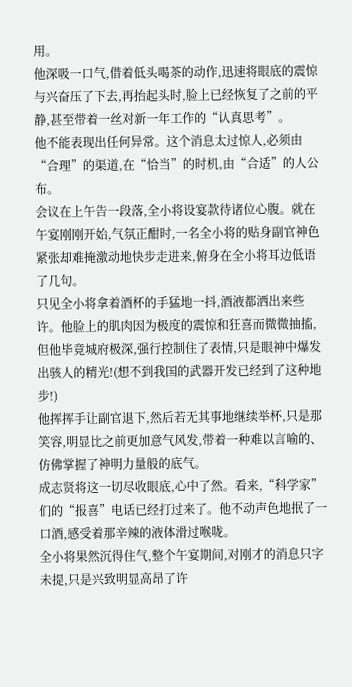用。
他深吸一口气,借着低头喝茶的动作,迅速将眼底的震惊与兴奋压了下去,再抬起头时,脸上已经恢复了之前的平静,甚至带着一丝对新一年工作的“认真思考”。
他不能表现出任何异常。这个消息太过惊人,必须由“合理”的渠道,在“恰当”的时机,由“合适”的人公布。
会议在上午告一段落,全小将设宴款待诸位心腹。就在午宴刚刚开始,气氛正酣时,一名全小将的贴身副官神色紧张却难掩激动地快步走进来,俯身在全小将耳边低语了几句。
只见全小将拿着酒杯的手猛地一抖,酒液都洒出来些许。他脸上的肌肉因为极度的震惊和狂喜而微微抽搐,但他毕竟城府极深,强行控制住了表情,只是眼神中爆发出骇人的精光!(想不到我国的武器开发已经到了这种地步!)
他挥挥手让副官退下,然后若无其事地继续举杯,只是那笑容,明显比之前更加意气风发,带着一种难以言喻的、仿佛掌握了神明力量般的底气。
成志贤将这一切尽收眼底,心中了然。看来,“科学家”们的“报喜”电话已经打过来了。他不动声色地抿了一口酒,感受着那辛辣的液体滑过喉咙。
全小将果然沉得住气,整个午宴期间,对刚才的消息只字未提,只是兴致明显高昂了许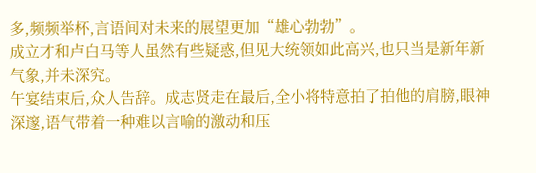多,频频举杯,言语间对未来的展望更加“雄心勃勃”。
成立才和卢白马等人虽然有些疑惑,但见大统领如此高兴,也只当是新年新气象,并未深究。
午宴结束后,众人告辞。成志贤走在最后,全小将特意拍了拍他的肩膀,眼神深邃,语气带着一种难以言喻的激动和压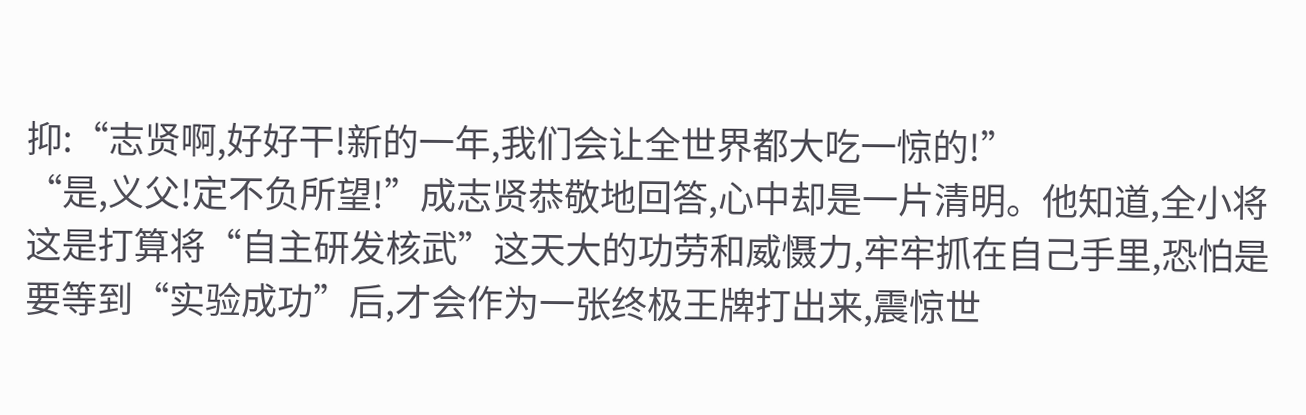抑:“志贤啊,好好干!新的一年,我们会让全世界都大吃一惊的!”
“是,义父!定不负所望!”成志贤恭敬地回答,心中却是一片清明。他知道,全小将这是打算将“自主研发核武”这天大的功劳和威慑力,牢牢抓在自己手里,恐怕是要等到“实验成功”后,才会作为一张终极王牌打出来,震惊世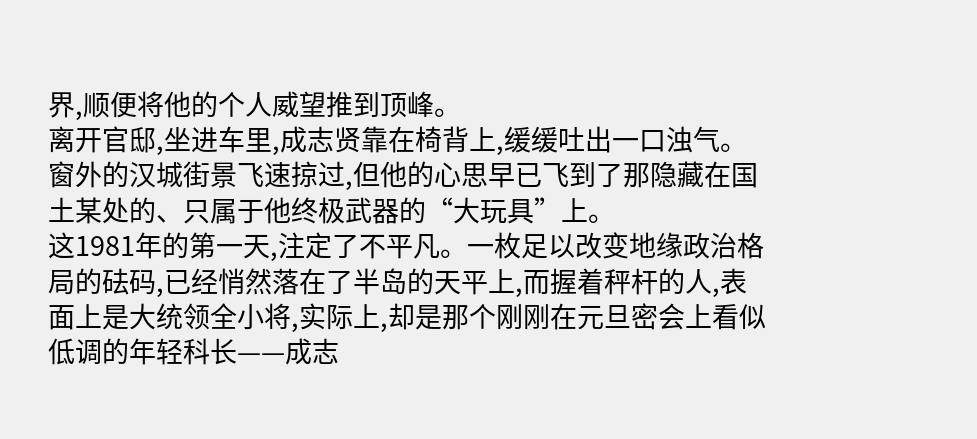界,顺便将他的个人威望推到顶峰。
离开官邸,坐进车里,成志贤靠在椅背上,缓缓吐出一口浊气。窗外的汉城街景飞速掠过,但他的心思早已飞到了那隐藏在国土某处的、只属于他终极武器的“大玩具”上。
这1981年的第一天,注定了不平凡。一枚足以改变地缘政治格局的砝码,已经悄然落在了半岛的天平上,而握着秤杆的人,表面上是大统领全小将,实际上,却是那个刚刚在元旦密会上看似低调的年轻科长——成志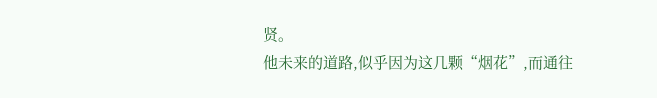贤。
他未来的道路,似乎因为这几颗“烟花”,而通往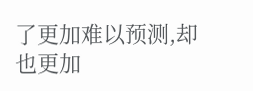了更加难以预测,却也更加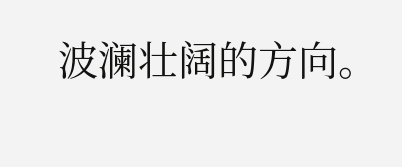波澜壮阔的方向。